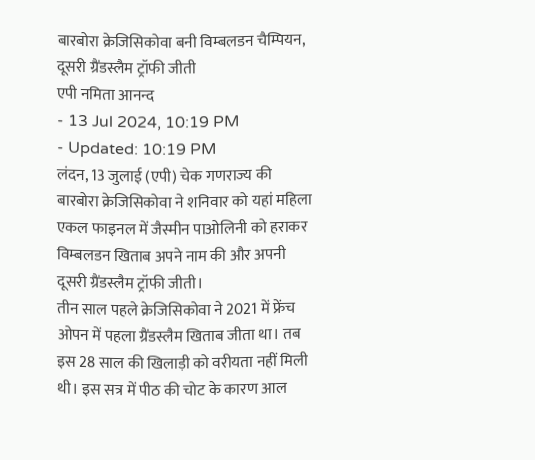बारबोरा क्रेजिसिकोवा बनी विम्बलडन चैम्पियन, दूसरी ग्रैंडस्लैम ट्रॉफी जीती
एपी नमिता आनन्द
- 13 Jul 2024, 10:19 PM
- Updated: 10:19 PM
लंदन, 13 जुलाई (एपी) चेक गणराज्य की बारबोरा क्रेजिसिकोवा ने शनिवार को यहां महिला एकल फाइनल में जैस्मीन पाओलिनी को हराकर विम्बलडन खिताब अपने नाम की और अपनी दूसरी ग्रैंडस्लैम ट्रॉफी जीती।
तीन साल पहले क्रेजिसिकोवा ने 2021 में फ्रेंच ओपन में पहला ग्रैंडस्लैम खिताब जीता था। तब इस 28 साल की खिलाड़ी को वरीयता नहीं मिली थी। इस सत्र में पीठ की चोट के कारण आल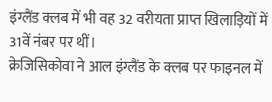इंग्लैंड क्लब में भी वह 32 वरीयता प्राप्त खिलाड़ियों में 31वें नंबर पर थीं।
क्रेजिसिकोवा ने आल इंग्लैंड के क्लब पर फाइनल में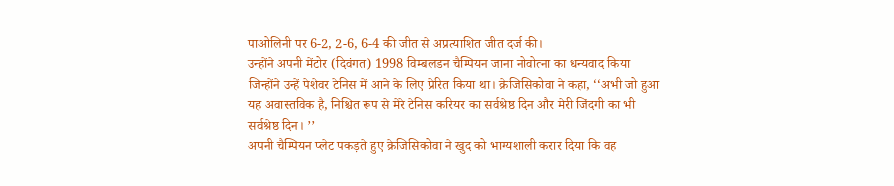पाओलिनी पर 6-2, 2-6, 6-4 की जीत से अप्रत्याशित जीत दर्ज की।
उन्होंने अपनी मेंटोर (दिवंगत) 1998 विम्बलडन चैम्पियन जाना नोवोत्ना का धन्यवाद किया जिन्होंने उन्हें पेशेवर टेनिस में आने के लिए प्रेरित किया था। क्रेजिसिकोवा ने कहा, ‘‘अभी जो हुआ यह अवास्तविक है, निश्चित रूप से मेरे टेनिस करियर का सर्वश्रेष्ठ दिन और मेरी जिंदगी का भी सर्वश्रेष्ठ दिन। ’’
अपनी चैम्पियन प्लेट पकड़ते हुए क्रेजिसिकोवा ने खुद को भाग्यशाली करार दिया कि वह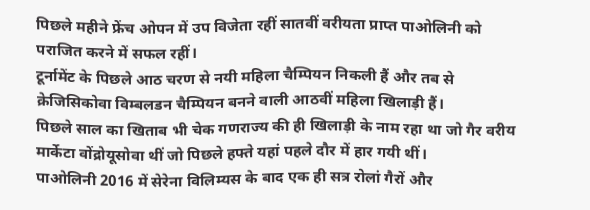पिछले महीने फ्रेंच ओपन में उप विजेता रहीं सातवीं वरीयता प्राप्त पाओलिनी को पराजित करने में सफल रहीं।
टूर्नामेंट के पिछले आठ चरण से नयी महिला चैम्पियन निकली हैं और तब से क्रेजिसिकोवा विम्बलडन चैम्पियन बनने वाली आठवीं महिला खिलाड़ी हैं।
पिछले साल का खिताब भी चेक गणराज्य की ही खिलाड़ी के नाम रहा था जो गैर वरीय मार्केटा वोंद्रोयूसोवा थीं जो पिछले हफ्ते यहां पहले दौर में हार गयी थीं।
पाओलिनी 2016 में सेरेना विलिम्यस के बाद एक ही सत्र रोलां गैरों और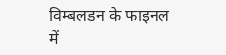विम्बलडन के फाइनल में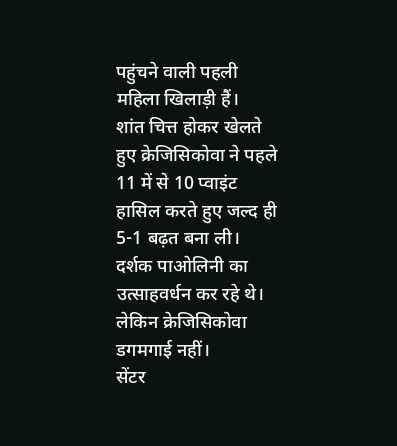पहुंचने वाली पहली महिला खिलाड़ी हैं।
शांत चित्त होकर खेलते हुए क्रेजिसिकोवा ने पहले 11 में से 10 प्वाइंट हासिल करते हुए जल्द ही 5-1 बढ़त बना ली।
दर्शक पाओलिनी का उत्साहवर्धन कर रहे थे। लेकिन क्रेजिसिकोवा डगमगाई नहीं।
सेंटर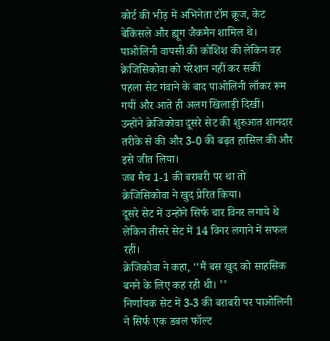कोर्ट की भीड़ में अभिनेता टॉम क्रूज, केट बेकिंसले और ह्यूग जैकमैन शामिल थे।
पाओलिनी वापसी की कोशिश की लेकिन वह क्रेजिसिकोवा को परेशान नहीं कर सकीं
पहला सेट गंवाने के बाद पाओलिनी लॉकर रूम गयीं और आते ही अलग खिलाड़ी दिखीं।
उन्होंने क्रेजिकोवा दूसरे सेट की शुरुआत शानदार तरीके से की और 3-0 की बढ़त हासिल की और इसे जीत लिया।
जब मैच 1-1 की बराबरी पर था तो क्रेजिसिकोवा ने खुद प्रेरित किया।
दूसरे सेट में उन्होंने सिर्फ चार विनर लगाये थे लेकिन तीसरे सेट में 14 विनर लगाने में सफल रहीं।
क्रेजिकोवा ने कहा, ‘‘मैं बस खुद को साहसिक बनने के लिए कह रही थी। ’’
निर्णायक सेट में 3-3 की बराबरी पर पाओलिनी ने सिर्फ एक डबल फॉल्ट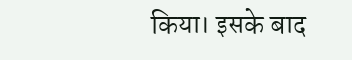किया। इसके बाद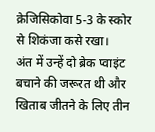क्रेजिसिकोवा 5-3 के स्कोर से शिकंजा कसे रखा।
अंत में उन्हें दो ब्रेक प्वाइंट बचाने की जरूरत थी और खिताब जीतने के लिए तीन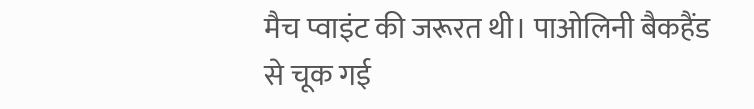मैच प्वाइंट की जरूरत थी। पाओलिनी बैकहैंड से चूक गई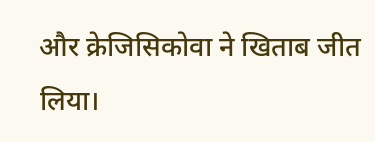और क्रेजिसिकोवा ने खिताब जीत लिया।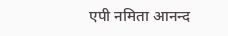एपी नमिता आनन्द